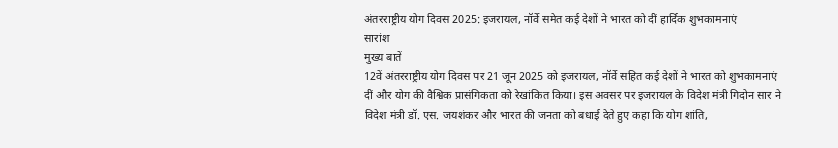अंतरराष्ट्रीय योग दिवस 2025: इजरायल, नॉर्वे समेत कई देशों ने भारत को दीं हार्दिक शुभकामनाएं
सारांश
मुख्य बातें
12वें अंतरराष्ट्रीय योग दिवस पर 21 जून 2025 को इजरायल, नॉर्वे सहित कई देशों ने भारत को शुभकामनाएं दीं और योग की वैश्विक प्रासंगिकता को रेखांकित किया। इस अवसर पर इजरायल के विदेश मंत्री गिदोन सार ने विदेश मंत्री डॉ. एस. जयशंकर और भारत की जनता को बधाई देते हुए कहा कि योग शांति,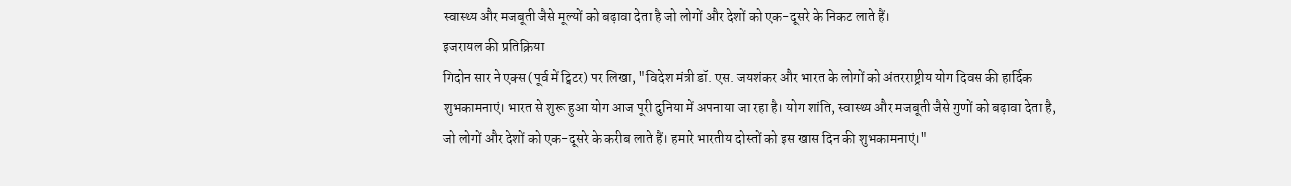स्वास्थ्य और मजबूती जैसे मूल्यों को बढ़ावा देता है जो लोगों और देशों को एक-दूसरे के निकट लाते हैं।
इजरायल की प्रतिक्रिया
गिदोन सार ने एक्स (पूर्व में ट्विटर) पर लिखा, "विदेश मंत्री डॉ. एस. जयशंकर और भारत के लोगों को अंतरराष्ट्रीय योग दिवस की हार्दिक शुभकामनाएं। भारत से शुरू हुआ योग आज पूरी दुनिया में अपनाया जा रहा है। योग शांति, स्वास्थ्य और मजबूती जैसे गुणों को बढ़ावा देता है, जो लोगों और देशों को एक-दूसरे के करीब लाते हैं। हमारे भारतीय दोस्तों को इस खास दिन की शुभकामनाएं।"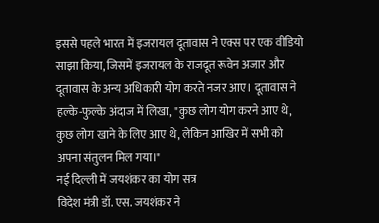इससे पहले भारत में इजरायल दूतावास ने एक्स पर एक वीडियो साझा किया, जिसमें इजरायल के राजदूत रूवेन अजार और दूतावास के अन्य अधिकारी योग करते नजर आए। दूतावास ने हल्के-फुल्के अंदाज में लिखा, "कुछ लोग योग करने आए थे, कुछ लोग खाने के लिए आए थे, लेकिन आखिर में सभी को अपना संतुलन मिल गया।"
नई दिल्ली में जयशंकर का योग सत्र
विदेश मंत्री डॉ. एस. जयशंकर ने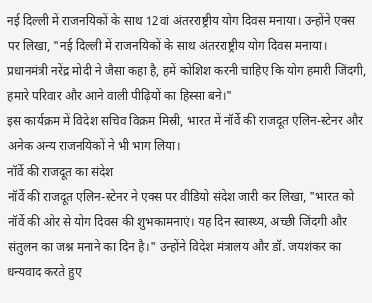नई दिल्ली में राजनयिकों के साथ 12वां अंतरराष्ट्रीय योग दिवस मनाया। उन्होंने एक्स पर लिखा, "नई दिल्ली में राजनयिकों के साथ अंतरराष्ट्रीय योग दिवस मनाया। प्रधानमंत्री नरेंद्र मोदी ने जैसा कहा है, हमें कोशिश करनी चाहिए कि योग हमारी जिंदगी, हमारे परिवार और आने वाली पीढ़ियों का हिस्सा बने।"
इस कार्यक्रम में विदेश सचिव विक्रम मिस्री, भारत में नॉर्वे की राजदूत एलिन-स्टेनर और अनेक अन्य राजनयिकों ने भी भाग लिया।
नॉर्वे की राजदूत का संदेश
नॉर्वे की राजदूत एलिन-स्टेनर ने एक्स पर वीडियो संदेश जारी कर लिखा, "भारत को नॉर्वे की ओर से योग दिवस की शुभकामनाएं। यह दिन स्वास्थ्य, अच्छी जिंदगी और संतुलन का जश्न मनाने का दिन है।" उन्होंने विदेश मंत्रालय और डॉ. जयशंकर का धन्यवाद करते हुए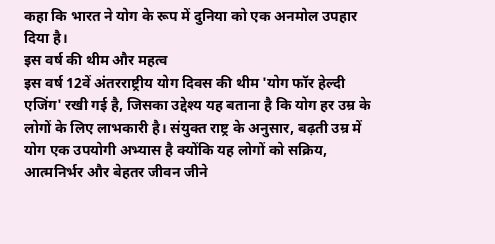कहा कि भारत ने योग के रूप में दुनिया को एक अनमोल उपहार दिया है।
इस वर्ष की थीम और महत्व
इस वर्ष 12वें अंतरराष्ट्रीय योग दिवस की थीम 'योग फॉर हेल्दी एजिंग' रखी गई है, जिसका उद्देश्य यह बताना है कि योग हर उम्र के लोगों के लिए लाभकारी है। संयुक्त राष्ट्र के अनुसार, बढ़ती उम्र में योग एक उपयोगी अभ्यास है क्योंकि यह लोगों को सक्रिय, आत्मनिर्भर और बेहतर जीवन जीने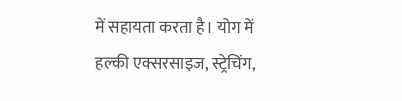में सहायता करता है। योग में हल्की एक्सरसाइज, स्ट्रेचिंग,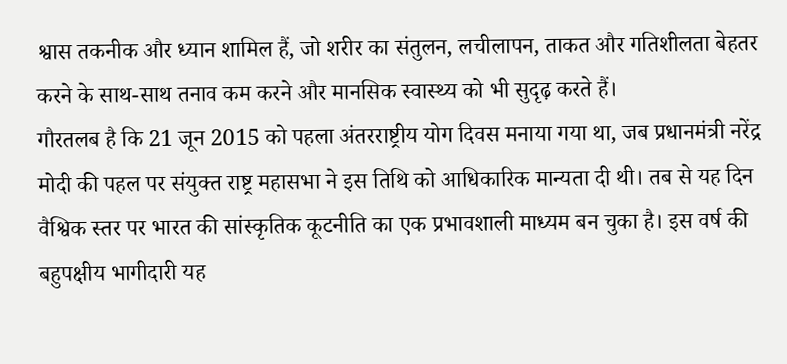श्वास तकनीक और ध्यान शामिल हैं, जो शरीर का संतुलन, लचीलापन, ताकत और गतिशीलता बेहतर करने के साथ-साथ तनाव कम करने और मानसिक स्वास्थ्य को भी सुदृढ़ करते हैं।
गौरतलब है कि 21 जून 2015 को पहला अंतरराष्ट्रीय योग दिवस मनाया गया था, जब प्रधानमंत्री नरेंद्र मोदी की पहल पर संयुक्त राष्ट्र महासभा ने इस तिथि को आधिकारिक मान्यता दी थी। तब से यह दिन वैश्विक स्तर पर भारत की सांस्कृतिक कूटनीति का एक प्रभावशाली माध्यम बन चुका है। इस वर्ष की बहुपक्षीय भागीदारी यह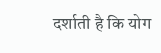दर्शाती है कि योग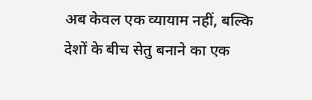अब केवल एक व्यायाम नहीं, बल्कि देशों के बीच सेतु बनाने का एक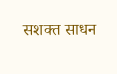सशक्त साधन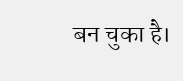बन चुका है।